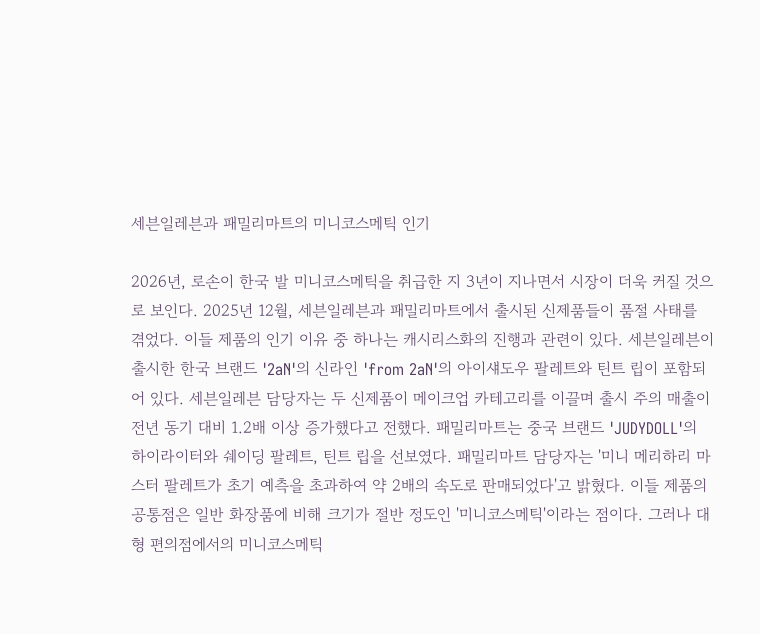세븐일레븐과 패밀리마트의 미니코스메틱 인기

2026년, 로손이 한국 발 미니코스메틱을 취급한 지 3년이 지나면서 시장이 더욱 커질 것으로 보인다. 2025년 12월, 세븐일레븐과 패밀리마트에서 출시된 신제품들이 품절 사태를 겪었다. 이들 제품의 인기 이유 중 하나는 캐시리스화의 진행과 관련이 있다. 세븐일레븐이 출시한 한국 브랜드 '2aN'의 신라인 'from 2aN'의 아이섀도우 팔레트와 틴트 립이 포함되어 있다. 세븐일레븐 담당자는 두 신제품이 메이크업 카테고리를 이끌며 출시 주의 매출이 전년 동기 대비 1.2배 이상 증가했다고 전했다. 패밀리마트는 중국 브랜드 'JUDYDOLL'의 하이라이터와 쉐이딩 팔레트, 틴트 립을 선보였다. 패밀리마트 담당자는 '미니 메리하리 마스터 팔레트가 초기 예측을 초과하여 약 2배의 속도로 판매되었다'고 밝혔다. 이들 제품의 공통점은 일반 화장품에 비해 크기가 절반 정도인 '미니코스메틱'이라는 점이다. 그러나 대형 편의점에서의 미니코스메틱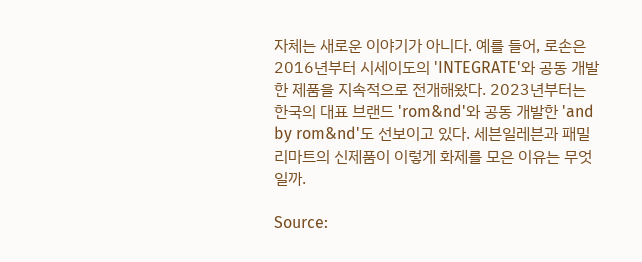자체는 새로운 이야기가 아니다. 예를 들어, 로손은 2016년부터 시세이도의 'INTEGRATE'와 공동 개발한 제품을 지속적으로 전개해왔다. 2023년부터는 한국의 대표 브랜드 'rom&nd'와 공동 개발한 'and by rom&nd'도 선보이고 있다. 세븐일레븐과 패밀리마트의 신제품이 이렇게 화제를 모은 이유는 무엇일까.

Source: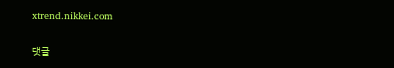xtrend.nikkei.com

댓글